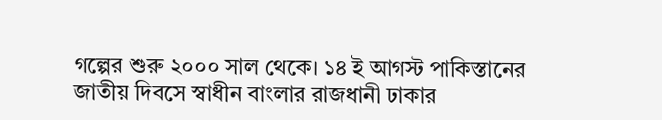গল্পের শুরু ২০০০ সাল থেকে। ১৪ ই আগস্ট পাকিস্তানের জাতীয় দিবসে স্বাধীন বাংলার রাজধানী ঢাকার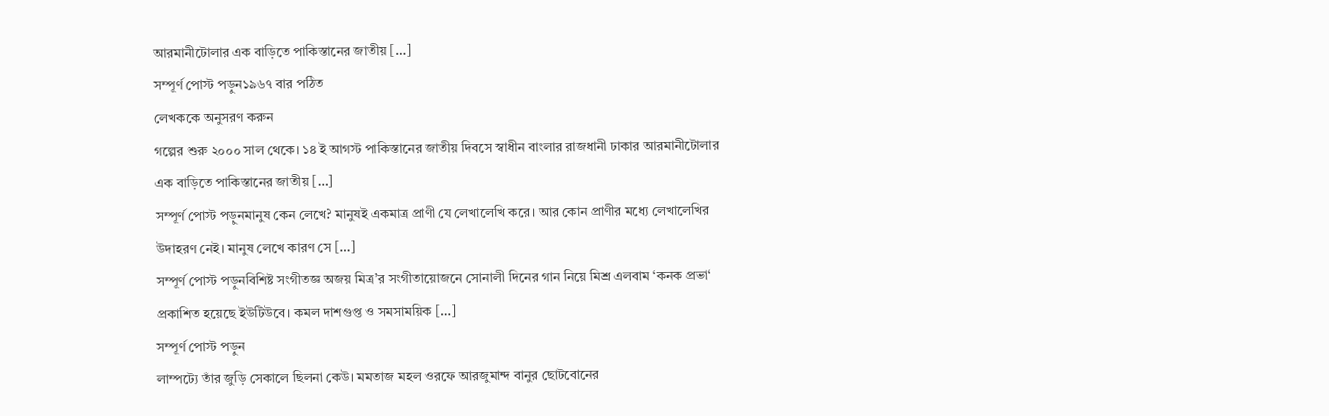আরমানীটোলার এক বাড়িতে পাকিস্তানের জাতীয় […]
সম্পূর্ণ পোস্ট পড়ুন১৯৬৭ বার পঠিত
লেখককে অনুসরণ করুন
গল্পের শুরু ২০০০ সাল থেকে। ১৪ ই আগস্ট পাকিস্তানের জাতীয় দিবসে স্বাধীন বাংলার রাজধানী ঢাকার আরমানীটোলার এক বাড়িতে পাকিস্তানের জাতীয় […]
সম্পূর্ণ পোস্ট পড়ুনমানুষ কেন লেখে? মানুষই একমাত্র প্রাণী যে লেখালেখি করে। আর কোন প্রাণীর মধ্যে লেখালেখির উদাহরণ নেই। মানুষ লেখে কারণ সে […]
সম্পূর্ণ পোস্ট পড়ুনবিশিষ্ট সংগীতজ্ঞ অজয় মিত্র’র সংগীতায়োজনে সোনালী দিনের গান নিয়ে মিশ্র এলবাম ‘কনক প্রভা‘ প্রকাশিত হয়েছে ইউটিউবে। কমল দাশগুপ্ত ও সমসাময়িক […]
সম্পূর্ণ পোস্ট পড়ুন
লাম্পট্যে তাঁর জুড়ি সেকালে ছিলনা কেউ। মমতাজ মহল ওরফে আরজুমান্দ বানুর ছোটবোনের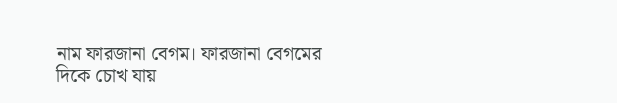নাম ফারজানা বেগম। ফারজানা বেগমের দিকে চোখ যায়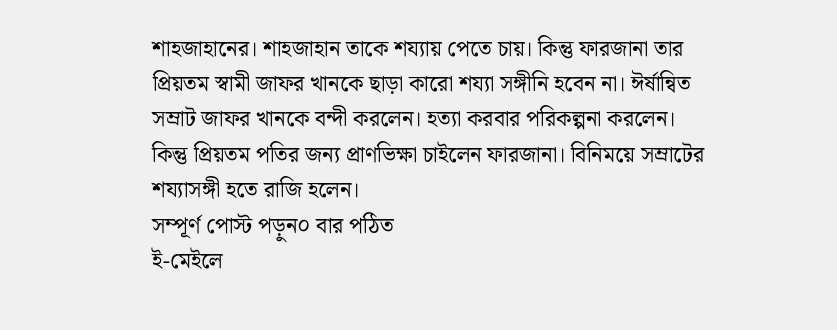শাহজাহানের। শাহজাহান তাকে শয্যায় পেতে চায়। কিন্তু ফারজানা তার প্রিয়তম স্বামী জাফর খানকে ছাড়া কারো শয্যা সঙ্গীনি হবেন না। ঈর্ষান্বিত সম্রাট জাফর খানকে বন্দী করলেন। হত্যা করবার পরিকল্পনা করলেন। কিন্তু প্রিয়তম পতির জন্য প্রাণভিক্ষা চাইলেন ফারজানা। বিনিময়ে সম্রাটের শয্যাসঙ্গী হতে রাজি হলেন।
সম্পূর্ণ পোস্ট পড়ুন০ বার পঠিত
ই-মেইলে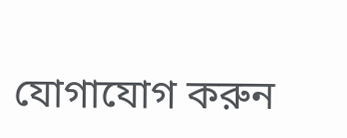যোগাযোগ করুন